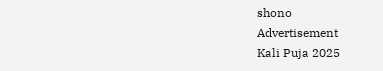shono
Advertisement
Kali Puja 2025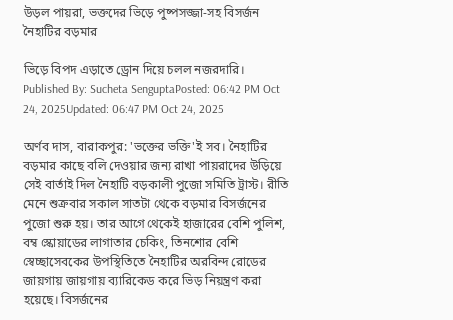উড়ল পায়রা, ভক্তদের ভিড়ে পুষ্পসজ্জা-সহ বিসর্জন নৈহাটির বড়মার

ভিড়ে বিপদ এড়াতে ড্রোন দিয়ে চলল নজরদারি।
Published By: Sucheta SenguptaPosted: 06:42 PM Oct 24, 2025Updated: 06:47 PM Oct 24, 2025

অর্ণব দাস, বারাকপুর: 'ভক্তের ভক্তি'ই সব। নৈহাটির বড়মার কাছে বলি দেওয়ার জন্য রাখা পায়রাদের উড়িয়ে সেই বার্তাই দিল নৈহাটি বড়কালী পুজো সমিতি ট্রাস্ট। রীতি মেনে শুক্রবার সকাল সাতটা থেকে বড়মার বিসর্জনের পুজো শুরু হয়। তার আগে থেকেই হাজারের বেশি পুলিশ, বম্ব স্কোয়াডের লাগাতার চেকিং, তিনশোর বেশি স্বেচ্ছাসেবকের উপস্থিতিতে নৈহাটির অরবিন্দ রোডের জায়গায় জায়গায় ব্যারিকেড করে ভিড় নিয়ন্ত্রণ করা হয়েছে। বিসর্জনের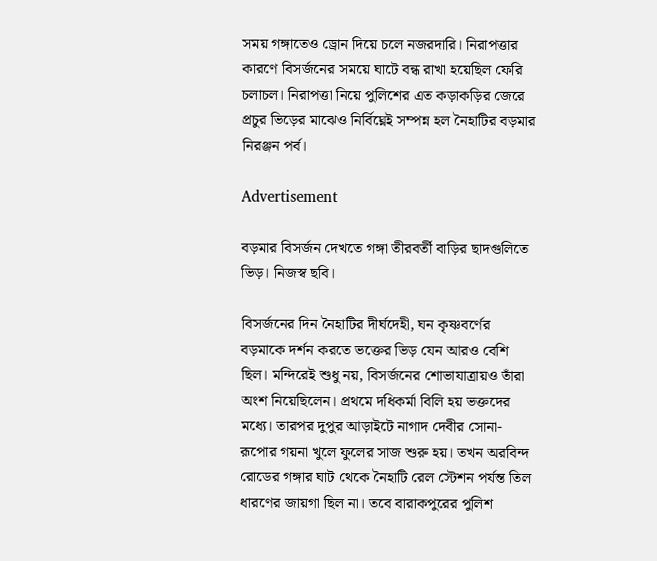সময় গঙ্গাতেও ড্রোন দিয়ে চলে নজরদারি। নিরাপত্তার কারণে বিসর্জনের সময়ে ঘাটে বন্ধ রাখা হয়েছিল ফেরি চলাচল। নিরাপত্তা নিয়ে পুলিশের এত কড়াকড়ির জেরে প্রচুর ভিড়ের মাঝেও নির্বিঘ্নেই সম্পন্ন হল নৈহাটির বড়মার নিরঞ্জন পর্ব।

Advertisement

বড়মার বিসর্জন দেখতে গঙ্গা তীরবর্তী বাড়ির ছাদগুলিতে ভিড়। নিজস্ব ছবি।

বিসর্জনের দিন নৈহাটির দীর্ঘদেহী, ঘন কৃষ্ণবর্ণের বড়মাকে দর্শন করতে ভক্তের ভিড় যেন আরও বেশি ছিল। মন্দিরেই শুধু নয়, বিসর্জনের শোভাযাত্রায়ও তাঁরা অংশ নিয়েছিলেন। প্রথমে দধিকর্মা বিলি হয় ভক্তদের মধ্যে। তারপর দুপুর আড়াইটে নাগাদ দেবীর সোনা-রূপোর গয়না খুলে ফুলের সাজ শুরু হয়। তখন অরবিন্দ রোডের গঙ্গার ঘাট থেকে নৈহাটি রেল স্টেশন পর্যন্ত তিল ধারণের জায়গা ছিল না। তবে বারাকপুরের পুলিশ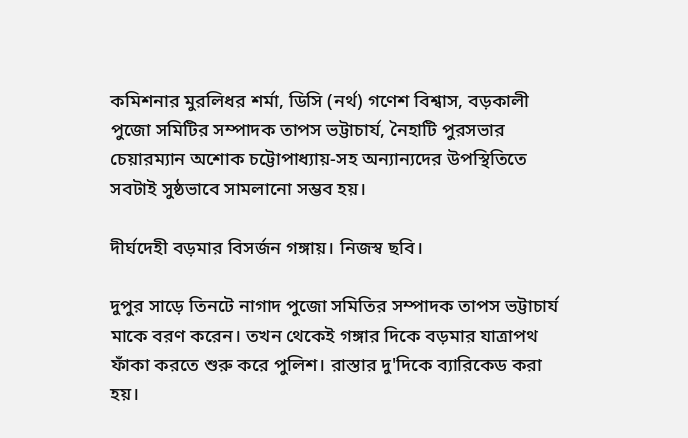কমিশনার মুরলিধর শর্মা, ডিসি (নর্থ) গণেশ বিশ্বাস, বড়কালী পুজো সমিটির সম্পাদক তাপস ভট্টাচার্য, নৈহাটি পুরসভার চেয়ারম্যান অশোক চট্টোপাধ্যায়-সহ অন্যান্যদের উপস্থিতিতে সবটাই সুষ্ঠভাবে সামলানো সম্ভব হয়।

দীর্ঘদেহী বড়মার বিসর্জন গঙ্গায়। নিজস্ব ছবি।

দুপুর সাড়ে তিনটে নাগাদ পুজো সমিতির সম্পাদক তাপস ভট্টাচার্য মাকে বরণ করেন। তখন থেকেই গঙ্গার দিকে বড়মার যাত্রাপথ ফাঁকা করতে শুরু করে পুলিশ। রাস্তার দু'দিকে ব্যারিকেড করা হয়।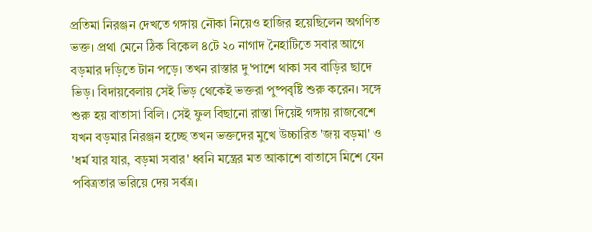প্রতিমা নিরঞ্জন দেখতে গঙ্গায় নৌকা নিয়েও হাজির হয়েছিলেন অগণিত ভক্ত। প্রথা মেনে ঠিক বিকেল ৪টে ২০ নাগাদ নৈহাটিতে সবার আগে বড়মার দড়িতে টান পড়ে। তখন রাস্তার দু'পাশে থাকা সব বাড়ির ছাদে ভিড়। বিদায়বেলায় সেই ভিড় থেকেই ভক্তরা পুষ্পবৃষ্টি শুরু করেন। সঙ্গে শুরু হয় বাতাসা বিলি। সেই ফুল বিছানো রাস্তা দিয়েই গঙ্গায় রাজবেশে যখন বড়মার নিরঞ্জন হচ্ছে তখন ভক্তদের মুখে উচ্চারিত 'জয় বড়মা' ও 'ধর্ম যার যার, বড়মা সবার' ধ্বনি মন্ত্রের মত আকাশে বাতাসে মিশে যেন পবিত্রতার ভরিয়ে দেয় সর্বত্র।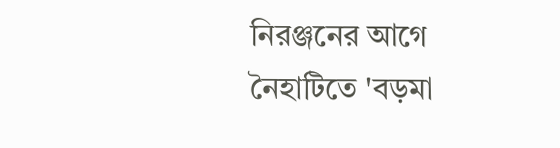নিরঞ্জনের আগে নৈহাটিতে 'বড়মা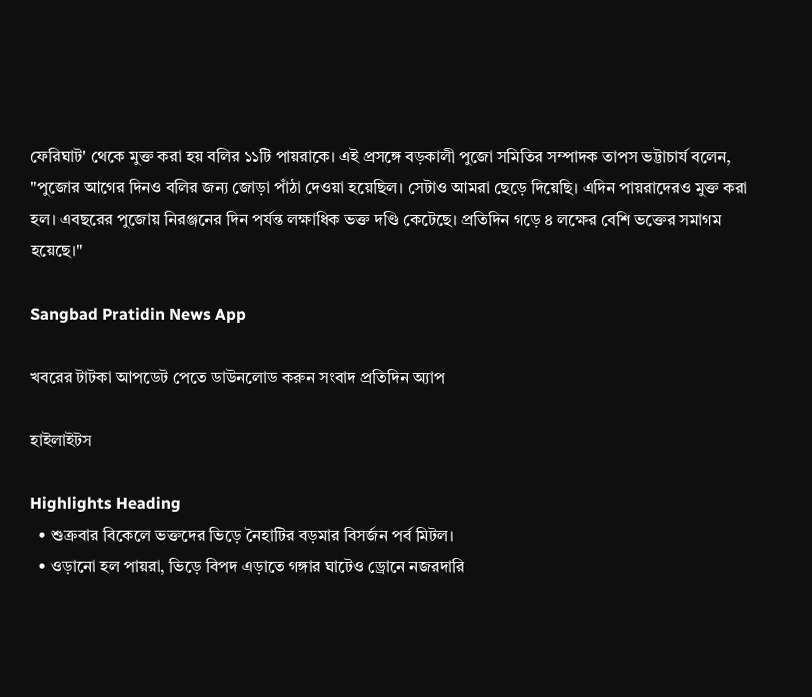ফেরিঘাট' থেকে মুক্ত করা হয় বলির ১১টি পায়রাকে। এই প্রসঙ্গে বড়কালী পুজো সমিতির সম্পাদক তাপস ভট্টাচার্য বলেন, "পুজোর আগের দিনও বলির জন্য জোড়া পাঁঠা দেওয়া হয়েছিল। সেটাও আমরা ছেড়ে দিয়েছি। এদিন পায়রাদেরও মুক্ত করা হল। এবছরের পুজোয় নিরঞ্জনের দিন পর্যন্ত লক্ষাধিক ভক্ত দণ্ডি কেটেছে। প্রতিদিন গড়ে ৪ লক্ষের বেশি ভক্তের সমাগম হয়েছে।"

Sangbad Pratidin News App

খবরের টাটকা আপডেট পেতে ডাউনলোড করুন সংবাদ প্রতিদিন অ্যাপ

হাইলাইটস

Highlights Heading
  • শুক্রবার বিকেলে ভক্তদের ভিড়ে নৈহাটির বড়মার বিসর্জন পর্ব মিটল।
  • ওড়ানো হল পায়রা, ভিড়ে বিপদ এড়াতে গঙ্গার ঘাটেও ড্রোনে নজরদারি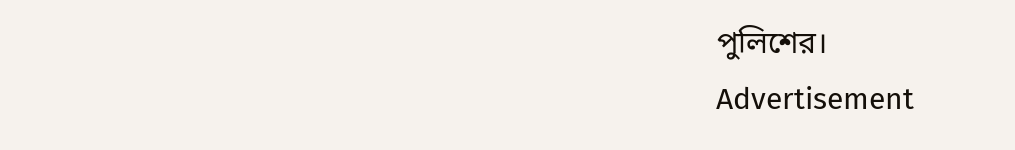পুলিশের।
Advertisement